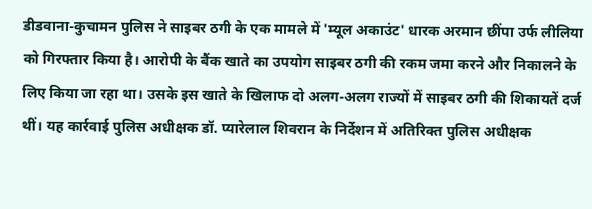डीडवाना-कुचामन पुलिस ने साइबर ठगी के एक मामले में 'म्यूल अकाउंट' धारक अरमान छींपा उर्फ लीलिया को गिरफ्तार किया है। आरोपी के बैंक खाते का उपयोग साइबर ठगी की रकम जमा करने और निकालने के लिए किया जा रहा था। उसके इस खाते के खिलाफ दो अलग-अलग राज्यों में साइबर ठगी की शिकायतें दर्ज थीं। यह कार्रवाई पुलिस अधीक्षक डॉ. प्यारेलाल शिवरान के निर्देशन में अतिरिक्त पुलिस अधीक्षक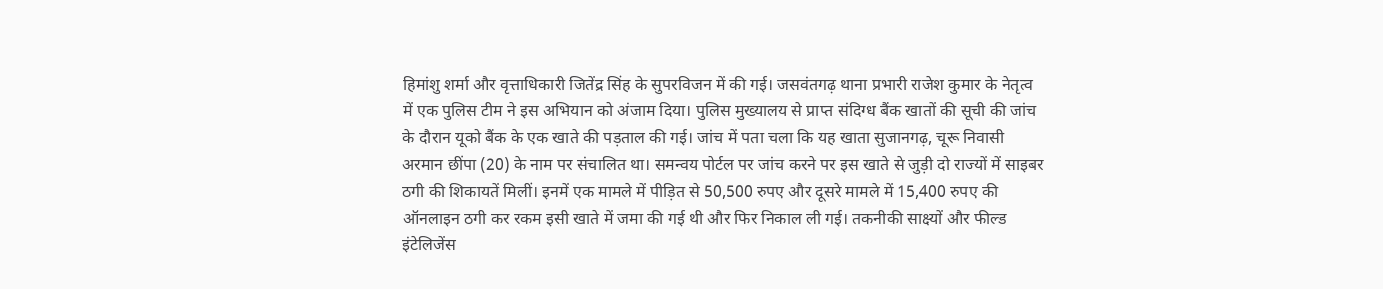हिमांशु शर्मा और वृत्ताधिकारी जितेंद्र सिंह के सुपरविजन में की गई। जसवंतगढ़ थाना प्रभारी राजेश कुमार के नेतृत्व में एक पुलिस टीम ने इस अभियान को अंजाम दिया। पुलिस मुख्यालय से प्राप्त संदिग्ध बैंक खातों की सूची की जांच के दौरान यूको बैंक के एक खाते की पड़ताल की गई। जांच में पता चला कि यह खाता सुजानगढ़, चूरू निवासी अरमान छींपा (20) के नाम पर संचालित था। समन्वय पोर्टल पर जांच करने पर इस खाते से जुड़ी दो राज्यों में साइबर ठगी की शिकायतें मिलीं। इनमें एक मामले में पीड़ित से 50,500 रुपए और दूसरे मामले में 15,400 रुपए की ऑनलाइन ठगी कर रकम इसी खाते में जमा की गई थी और फिर निकाल ली गई। तकनीकी साक्ष्यों और फील्ड इंटेलिजेंस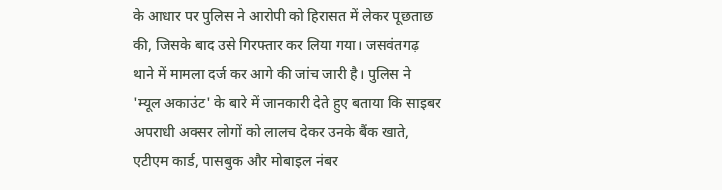के आधार पर पुलिस ने आरोपी को हिरासत में लेकर पूछताछ की, जिसके बाद उसे गिरफ्तार कर लिया गया। जसवंतगढ़ थाने में मामला दर्ज कर आगे की जांच जारी है। पुलिस ने 'म्यूल अकाउंट' के बारे में जानकारी देते हुए बताया कि साइबर अपराधी अक्सर लोगों को लालच देकर उनके बैंक खाते, एटीएम कार्ड, पासबुक और मोबाइल नंबर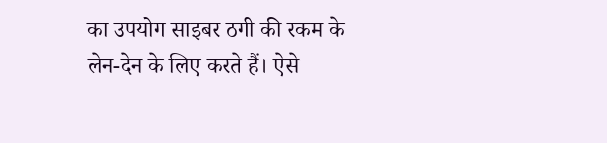का उपयोग साइबर ठगी की रकम के लेन-देन के लिए करते हैं। ऐसे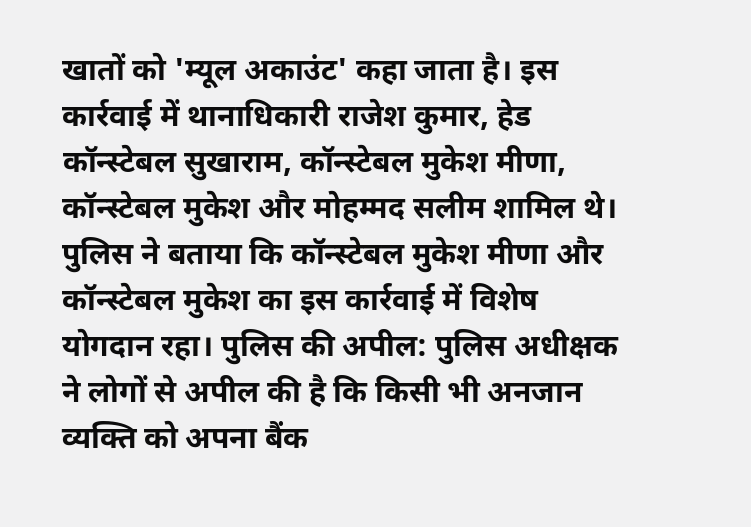खातों को 'म्यूल अकाउंट' कहा जाता है। इस कार्रवाई में थानाधिकारी राजेश कुमार, हेड कॉन्स्टेबल सुखाराम, कॉन्स्टेबल मुकेश मीणा, कॉन्स्टेबल मुकेश और मोहम्मद सलीम शामिल थे। पुलिस ने बताया कि कॉन्स्टेबल मुकेश मीणा और कॉन्स्टेबल मुकेश का इस कार्रवाई में विशेष योगदान रहा। पुलिस की अपील: पुलिस अधीक्षक ने लोगों से अपील की है कि किसी भी अनजान व्यक्ति को अपना बैंक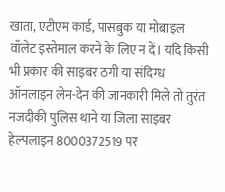खाता, एटीएम कार्ड, पासबुक या मोबाइल वॉलेट इस्तेमाल करने के लिए न दें। यदि किसी भी प्रकार की साइबर ठगी या संदिग्ध ऑनलाइन लेन-देन की जानकारी मिले तो तुरंत नजदीकी पुलिस थाने या जिला साइबर हेल्पलाइन 8000372519 पर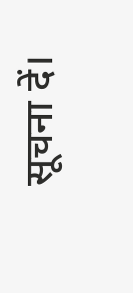सूचना दें।